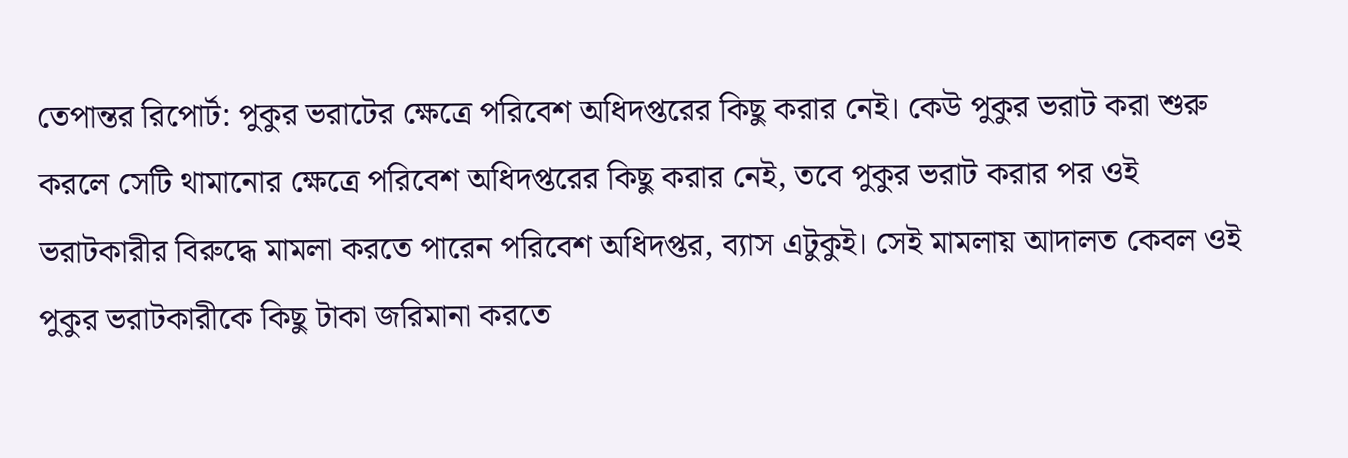তেপান্তর রিপোর্ট: পুকুর ভরাটের ক্ষেত্রে পরিবেশ অধিদপ্তরের কিছু করার নেই। কেউ পুকুর ভরাট করা শুরু করলে সেটি থামানোর ক্ষেত্রে পরিবেশ অধিদপ্তরের কিছু করার নেই, তবে পুকুর ভরাট করার পর ওই ভরাটকারীর বিরুদ্ধে মামলা করতে পারেন পরিবেশ অধিদপ্তর, ব্যাস এটুকুই। সেই মামলায় আদালত কেবল ওই পুকুর ভরাটকারীকে কিছু টাকা জরিমানা করতে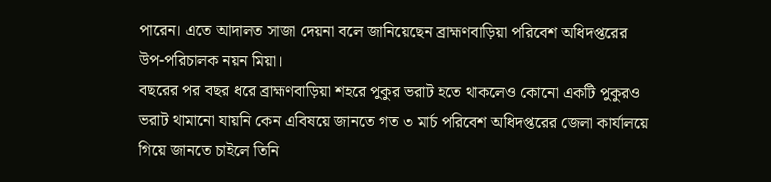পারেন। এতে আদালত সাজা দেয়না বলে জানিয়েছেন ব্রাহ্মণবাড়িয়া পরিবেশ অধিদপ্তরের উপ-পরিচালক নয়ন মিয়া।
বছরের পর বছর ধরে ব্রাহ্মণবাড়িয়া শহরে পুকুর ভরাট হতে থাকলেও কোনো একটি পুকুরও ভরাট থামানো যায়নি কেন এবিষয়ে জানতে গত ৩ মার্চ পরিবেশ অধিদপ্তরের জেলা কার্যালয়ে গিয়ে জানতে চাইলে তিনি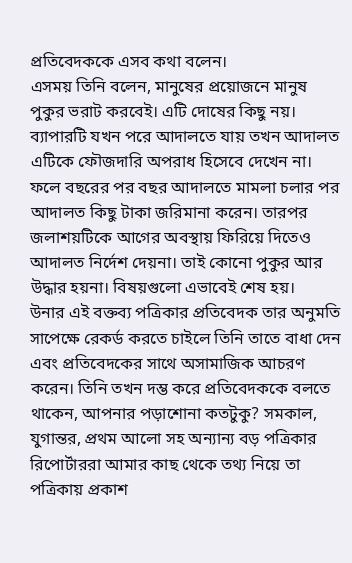প্রতিবেদককে এসব কথা বলেন।
এসময় তিনি বলেন, মানুষের প্রয়োজনে মানুষ পুকুর ভরাট করবেই। এটি দোষের কিছু নয়। ব্যাপারটি যখন পরে আদালতে যায় তখন আদালত এটিকে ফৌজদারি অপরাধ হিসেবে দেখেন না। ফলে বছরের পর বছর আদালতে মামলা চলার পর আদালত কিছু টাকা জরিমানা করেন। তারপর জলাশয়টিকে আগের অবস্থায় ফিরিয়ে দিতেও আদালত নির্দেশ দেয়না। তাই কোনো পুকুর আর উদ্ধার হয়না। বিষয়গুলো এভাবেই শেষ হয়।
উনার এই বক্তব্য পত্রিকার প্রতিবেদক তার অনুমতি সাপেক্ষে রেকর্ড করতে চাইলে তিনি তাতে বাধা দেন এবং প্রতিবেদকের সাথে অসামাজিক আচরণ করেন। তিনি তখন দম্ভ করে প্রতিবেদককে বলতে থাকেন, আপনার পড়াশোনা কতটুকু? সমকাল, যুগান্তর, প্রথম আলো সহ অন্যান্য বড় পত্রিকার রিপোর্টাররা আমার কাছ থেকে তথ্য নিয়ে তা পত্রিকায় প্রকাশ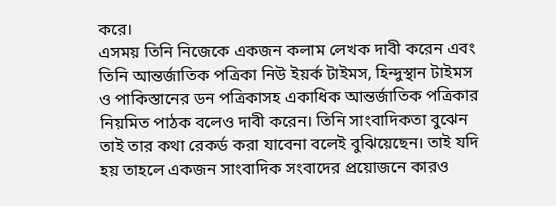করে।
এসময় তিনি নিজেকে একজন কলাম লেখক দাবী করেন এবং তিনি আন্তর্জাতিক পত্রিকা নিউ ইয়র্ক টাইমস, হিন্দুস্থান টাইমস ও পাকিস্তানের ডন পত্রিকাসহ একাধিক আন্তর্জাতিক পত্রিকার নিয়মিত পাঠক বলেও দাবী করেন। তিনি সাংবাদিকতা বুঝেন তাই তার কথা রেকর্ড করা যাবেনা বলেই বুঝিয়েছেন। তাই যদি হয় তাহলে একজন সাংবাদিক সংবাদের প্রয়োজনে কারও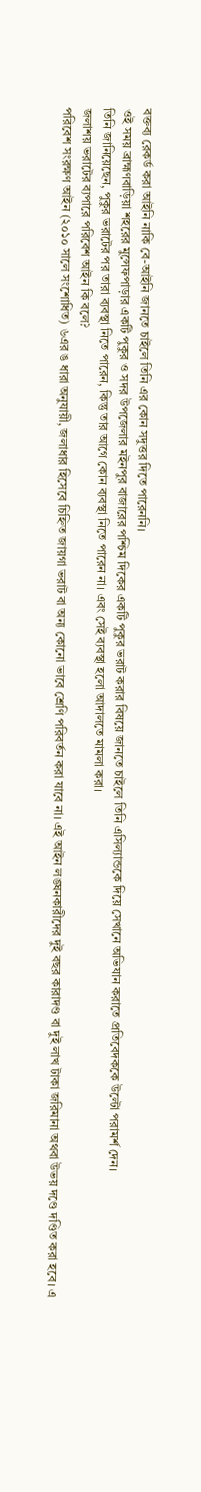বক্তব্য রেকর্ড করা আইনি নাকি বে-আইনি জানতে চাইলে তিনি এর কোন সদুত্তর দিতে পারেননি।
ওই সময় ব্রাহ্মণবাড়িয়া শহরের মুন্সেফপাড়ার একটি পুকুর ও সদর উপজেলার মইনপুর বাজারের পশ্চিম দিকের একটি পুকুর ভরাট করার বিষয়ে জানতে চাইলে তিনি এসিল্যান্ডকে দিয়ে সেখানে অভিযান করাতে প্রতিবেদককে উল্টো পরামর্শ দেন।
তিনি জানিয়েছেন, পুকুর ভরাটের পর তারা ব্যবস্থা নিতে পারেন, কিন্তু তার আগে কোন ব্যবস্থা নিতে পারেন না। এবং সেই ব্যবস্থা হলো আদালতে মামলা করা।
জলাশয় ভরাটের ব্যপারে পরিবেশ আইন কি বলে?
পরিবেশ সংরক্ষণ আইন (২০১০ সালে সংশোধিত) ৬এর ঙ ধারা অনুযায়ী, জলাধার হিসেবে চিহ্নিত জায়গা ভরাট বা অন্য কোনো ভাবে শ্রেণি পরিবর্তন করা যাবে না। এই আইন লঙ্ঘনকারীদের দুই বছর কারাদণ্ড বা দুই লাখ টাকা জরিমানা অথবা উভয় দণ্ডে দণ্ডিত করা হবে। এ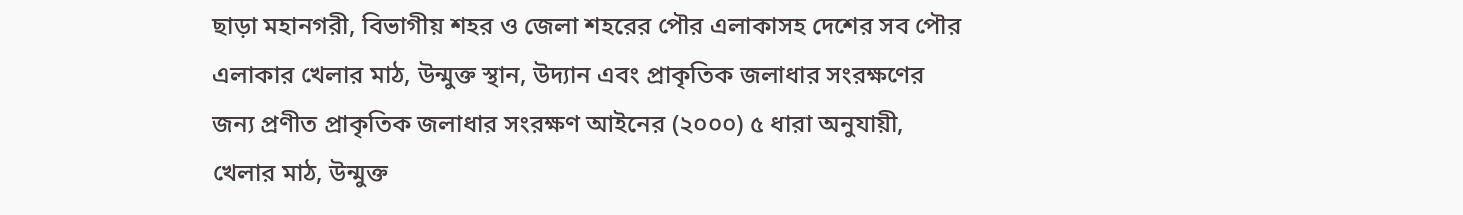ছাড়া মহানগরী, বিভাগীয় শহর ও জেলা শহরের পৌর এলাকাসহ দেশের সব পৌর এলাকার খেলার মাঠ, উন্মুক্ত স্থান, উদ্যান এবং প্রাকৃতিক জলাধার সংরক্ষণের জন্য প্রণীত প্রাকৃতিক জলাধার সংরক্ষণ আইনের (২০০০) ৫ ধারা অনুযায়ী, খেলার মাঠ, উন্মুক্ত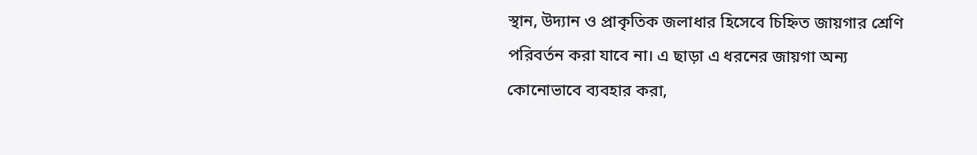স্থান, উদ্যান ও প্রাকৃতিক জলাধার হিসেবে চিহ্নিত জায়গার শ্রেণি পরিবর্তন করা যাবে না। এ ছাড়া এ ধরনের জায়গা অন্য কোনোভাবে ব্যবহার করা,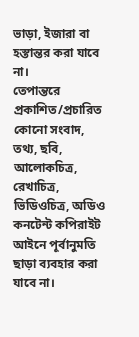ভাড়া, ইজারা বা হস্তান্তর করা যাবে না।
তেপান্তরে প্রকাশিত/প্রচারিত কোনো সংবাদ, তথ্য, ছবি, আলোকচিত্র, রেখাচিত্র, ভিডিওচিত্র, অডিও কনটেন্ট কপিরাইট আইনে পূর্বানুমতি ছাড়া ব্যবহার করা যাবে না।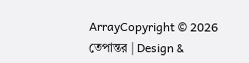ArrayCopyright © 2026 তেপান্তর | Design &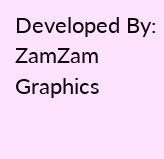Developed By: ZamZam Graphics